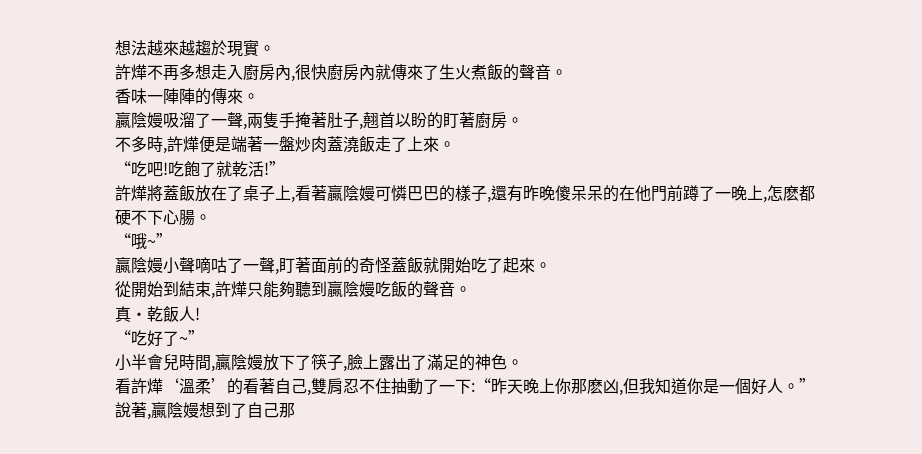想法越來越趨於現實。
許燁不再多想走入廚房內,很快廚房內就傳來了生火煮飯的聲音。
香味一陣陣的傳來。
贏陰嫚吸溜了一聲,兩隻手掩著肚子,翹首以盼的盯著廚房。
不多時,許燁便是端著一盤炒肉蓋澆飯走了上來。
“吃吧!吃飽了就乾活!”
許燁將蓋飯放在了桌子上,看著贏陰嫚可憐巴巴的樣子,還有昨晚傻呆呆的在他門前蹲了一晚上,怎麽都硬不下心腸。
“哦~”
贏陰嫚小聲嘀咕了一聲,盯著面前的奇怪蓋飯就開始吃了起來。
從開始到結束,許燁只能夠聽到贏陰嫚吃飯的聲音。
真·乾飯人!
“吃好了~”
小半會兒時間,贏陰嫚放下了筷子,臉上露出了滿足的神色。
看許燁‘溫柔’的看著自己,雙肩忍不住抽動了一下:“昨天晚上你那麽凶,但我知道你是一個好人。”
說著,贏陰嫚想到了自己那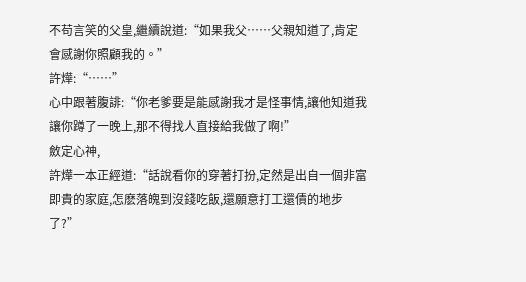不苟言笑的父皇,繼續說道:“如果我父……父親知道了,肯定會感謝你照顧我的。”
許燁:“……”
心中跟著腹誹:“你老爹要是能感謝我才是怪事情,讓他知道我讓你蹲了一晚上,那不得找人直接給我做了啊!”
斂定心神,
許燁一本正經道:“話說看你的穿著打扮,定然是出自一個非富即貴的家庭,怎麽落魄到沒錢吃飯,還願意打工還債的地步了?”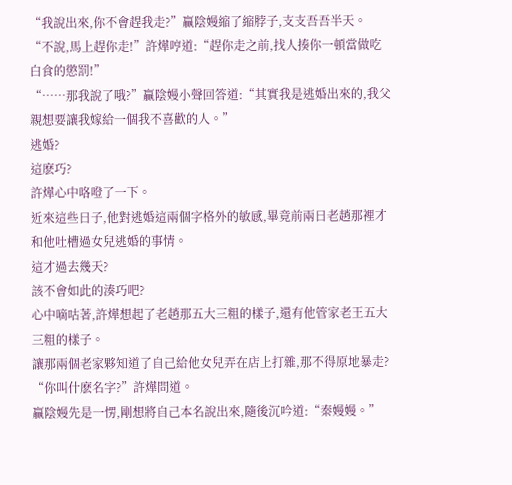“我說出來,你不會趕我走?”贏陰嫚縮了縮脖子,支支吾吾半天。
“不說,馬上趕你走!”許燁哼道:“趕你走之前,找人揍你一頓當做吃白食的懲罰!”
“……那我說了哦?”贏陰嫚小聲回答道:“其實我是逃婚出來的,我父親想要讓我嫁給一個我不喜歡的人。”
逃婚?
這麽巧?
許燁心中咯噔了一下。
近來這些日子,他對逃婚這兩個字格外的敏感,畢竟前兩日老趙那裡才和他吐槽過女兒逃婚的事情。
這才過去幾天?
該不會如此的湊巧吧?
心中嘀咕著,許燁想起了老趙那五大三粗的樣子,還有他管家老王五大三粗的樣子。
讓那兩個老家夥知道了自己給他女兒弄在店上打雜,那不得原地暴走?
“你叫什麽名字?”許燁問道。
贏陰嫚先是一愣,剛想將自己本名說出來,隨後沉吟道:“秦嫚嫚。”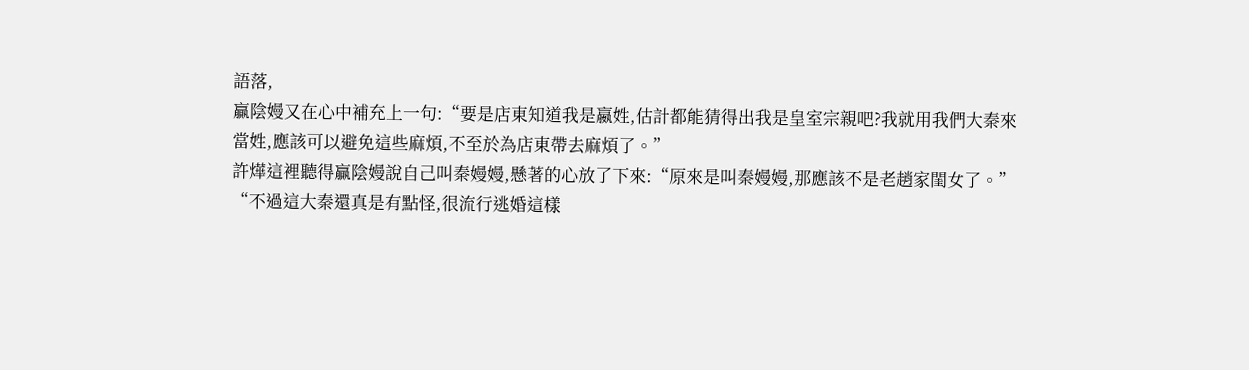語落,
贏陰嫚又在心中補充上一句:“要是店東知道我是嬴姓,估計都能猜得出我是皇室宗親吧?我就用我們大秦來當姓,應該可以避免這些麻煩,不至於為店東帶去麻煩了。”
許燁這裡聽得贏陰嫚說自己叫秦嫚嫚,懸著的心放了下來:“原來是叫秦嫚嫚,那應該不是老趙家閨女了。”
“不過這大秦還真是有點怪,很流行逃婚這樣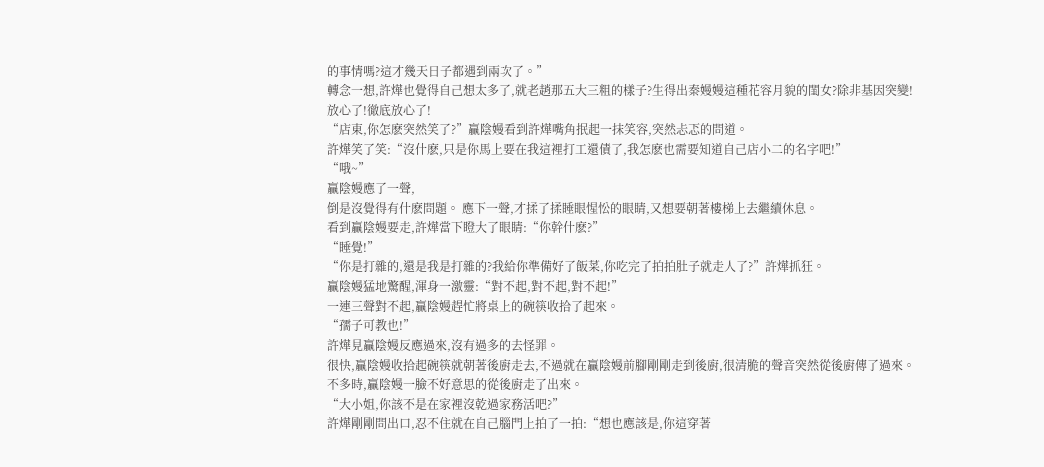的事情嗎?這才幾天日子都遇到兩次了。”
轉念一想,許燁也覺得自己想太多了,就老趙那五大三粗的樣子?生得出秦嫚嫚這種花容月貌的閨女?除非基因突變!
放心了!徹底放心了!
“店東,你怎麽突然笑了?”贏陰嫚看到許燁嘴角抿起一抹笑容,突然忐忑的問道。
許燁笑了笑:“沒什麽,只是你馬上要在我這裡打工還債了,我怎麽也需要知道自己店小二的名字吧!”
“哦~”
贏陰嫚應了一聲,
倒是沒覺得有什麽問題。 應下一聲,才揉了揉睡眼惺忪的眼睛,又想要朝著樓梯上去繼續休息。
看到贏陰嫚要走,許燁當下瞪大了眼睛:“你幹什麽?”
“睡覺!”
“你是打雜的,還是我是打雜的?我給你準備好了飯菜,你吃完了拍拍肚子就走人了?”許燁抓狂。
贏陰嫚猛地驚醒,渾身一激靈:“對不起,對不起,對不起!”
一連三聲對不起,贏陰嫚趕忙將桌上的碗筷收拾了起來。
“孺子可教也!”
許燁見贏陰嫚反應過來,沒有過多的去怪罪。
很快,贏陰嫚收拾起碗筷就朝著後廚走去,不過就在贏陰嫚前腳剛剛走到後廚,很清脆的聲音突然從後廚傳了過來。
不多時,贏陰嫚一臉不好意思的從後廚走了出來。
“大小姐,你該不是在家裡沒乾過家務活吧?”
許燁剛剛問出口,忍不住就在自己腦門上拍了一拍:“想也應該是,你這穿著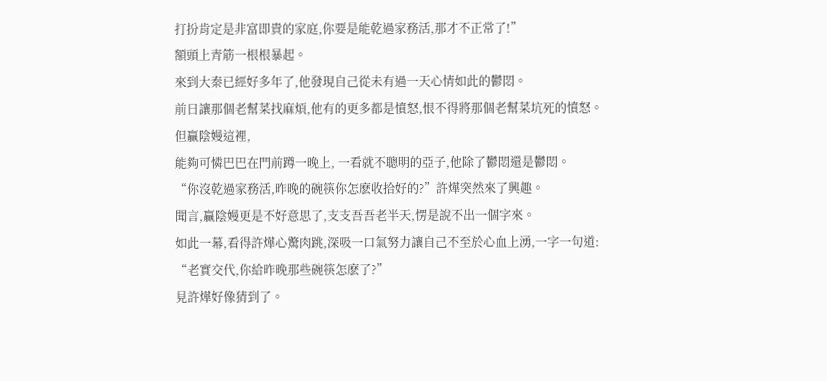打扮肯定是非富即貴的家庭,你要是能乾過家務活,那才不正常了!”
額頭上青筋一根根暴起。
來到大秦已經好多年了,他發現自己從未有過一天心情如此的鬱悶。
前日讓那個老幫菜找麻煩,他有的更多都是憤怒,恨不得將那個老幫菜坑死的憤怒。
但贏陰嫚這裡,
能夠可憐巴巴在門前蹲一晚上, 一看就不聰明的亞子,他除了鬱悶還是鬱悶。
“你沒乾過家務活,昨晚的碗筷你怎麽收拾好的?”許燁突然來了興趣。
聞言,贏陰嫚更是不好意思了,支支吾吾老半天,愣是說不出一個字來。
如此一幕,看得許燁心驚肉跳,深吸一口氣努力讓自己不至於心血上湧,一字一句道:
“老實交代,你給昨晚那些碗筷怎麽了?”
見許燁好像猜到了。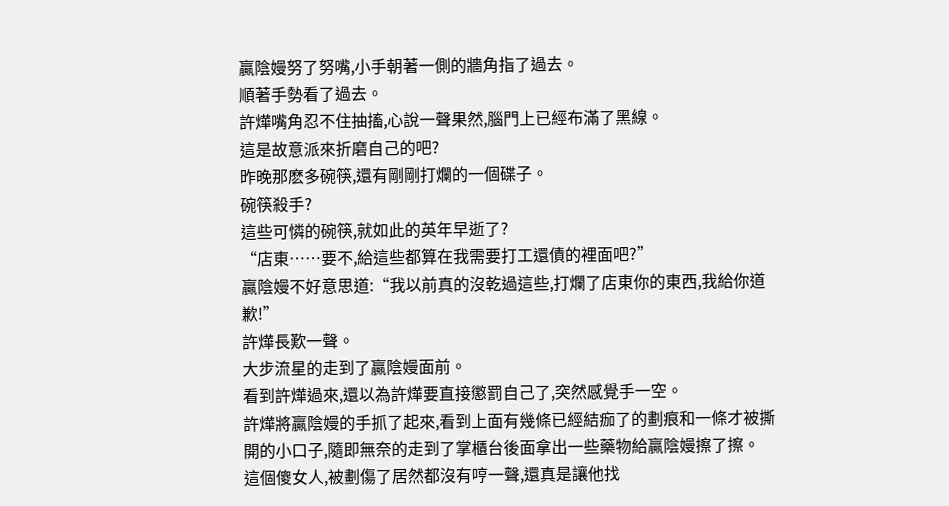贏陰嫚努了努嘴,小手朝著一側的牆角指了過去。
順著手勢看了過去。
許燁嘴角忍不住抽搐,心說一聲果然,腦門上已經布滿了黑線。
這是故意派來折磨自己的吧?
昨晚那麽多碗筷,還有剛剛打爛的一個碟子。
碗筷殺手?
這些可憐的碗筷,就如此的英年早逝了?
“店東……要不,給這些都算在我需要打工還債的裡面吧?”
贏陰嫚不好意思道:“我以前真的沒乾過這些,打爛了店東你的東西,我給你道歉!”
許燁長歎一聲。
大步流星的走到了贏陰嫚面前。
看到許燁過來,還以為許燁要直接懲罰自己了,突然感覺手一空。
許燁將贏陰嫚的手抓了起來,看到上面有幾條已經結痂了的劃痕和一條才被撕開的小口子,隨即無奈的走到了掌櫃台後面拿出一些藥物給贏陰嫚擦了擦。
這個傻女人,被劃傷了居然都沒有哼一聲,還真是讓他找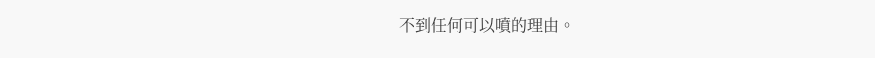不到任何可以噴的理由。